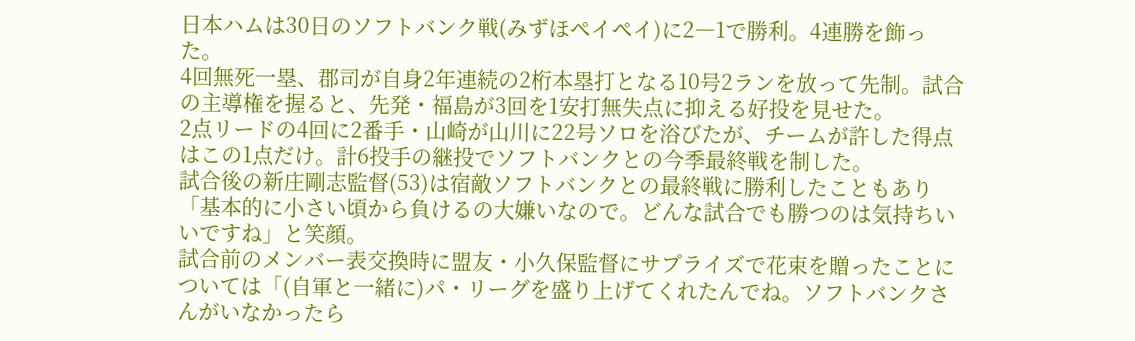日本ハムは30日のソフトバンク戦(みずほペイペイ)に2―1で勝利。4連勝を飾った。
4回無死一塁、郡司が自身2年連続の2桁本塁打となる10号2ランを放って先制。試合の主導権を握ると、先発・福島が3回を1安打無失点に抑える好投を見せた。
2点リードの4回に2番手・山崎が山川に22号ソロを浴びたが、チームが許した得点はこの1点だけ。計6投手の継投でソフトバンクとの今季最終戦を制した。
試合後の新庄剛志監督(53)は宿敵ソフトバンクとの最終戦に勝利したこともあり「基本的に小さい頃から負けるの大嫌いなので。どんな試合でも勝つのは気持ちいいですね」と笑顔。
試合前のメンバー表交換時に盟友・小久保監督にサプライズで花束を贈ったことについては「(自軍と一緒に)パ・リーグを盛り上げてくれたんでね。ソフトバンクさんがいなかったら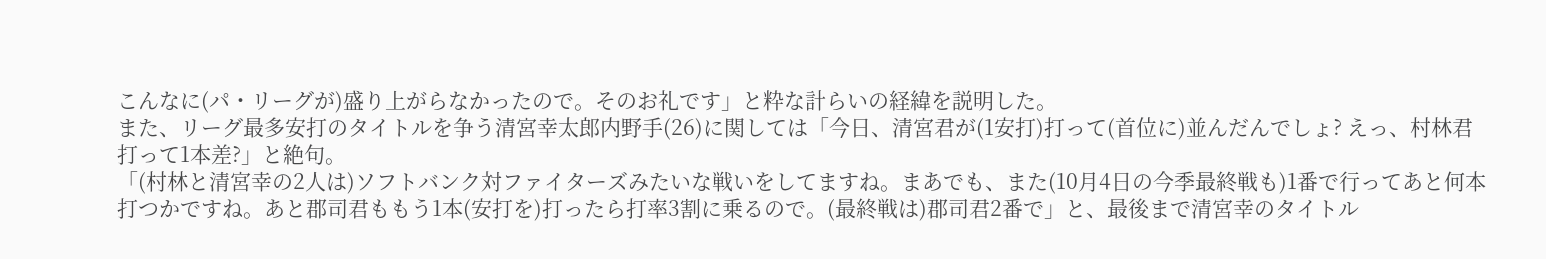こんなに(パ・リーグが)盛り上がらなかったので。そのお礼です」と粋な計らいの経緯を説明した。
また、リーグ最多安打のタイトルを争う清宮幸太郎内野手(26)に関しては「今日、清宮君が(1安打)打って(首位に)並んだんでしょ? えっ、村林君打って1本差?」と絶句。
「(村林と清宮幸の2人は)ソフトバンク対ファイターズみたいな戦いをしてますね。まあでも、また(10月4日の今季最終戦も)1番で行ってあと何本打つかですね。あと郡司君ももう1本(安打を)打ったら打率3割に乗るので。(最終戦は)郡司君2番で」と、最後まで清宮幸のタイトル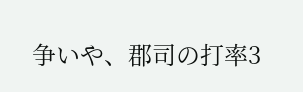争いや、郡司の打率3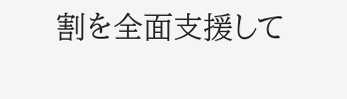割を全面支援して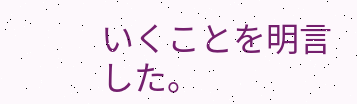いくことを明言した。